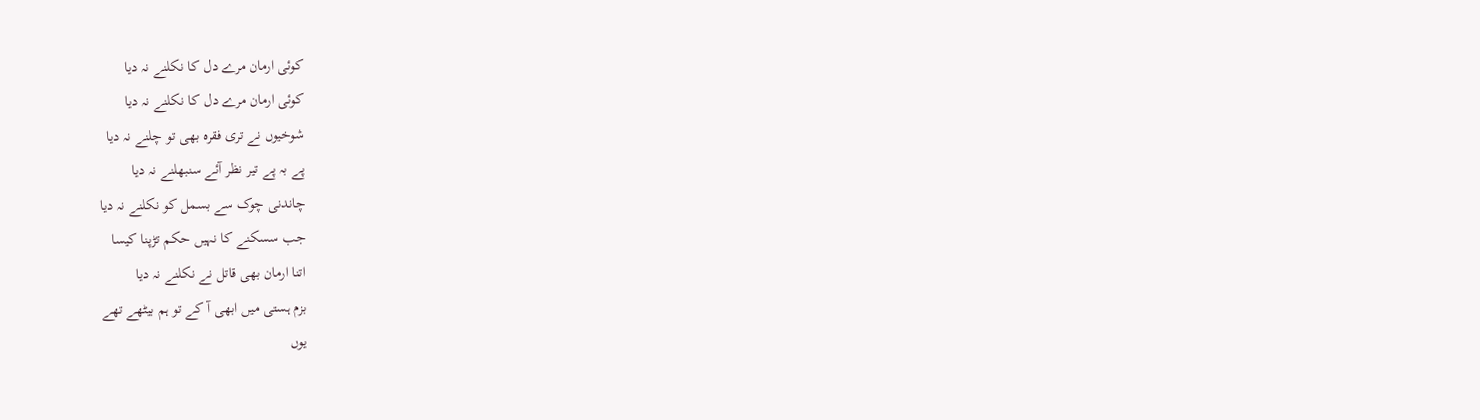کوئی ارمان مرے دل کا نکلنے نہ دیا
کوئی ارمان مرے دل کا نکلنے نہ دیا
شوخیوں نے تری فقرہ بھی تو چلنے نہ دیا
پے بہ پے تیر نظر آئے سنبھلنے نہ دیا
چاندنی چوک سے بسمل کو نکلنے نہ دیا
جب سسکنے کا نہیں حکم تڑپنا کیسا
اتنا ارمان بھی قاتل نے نکلنے نہ دیا
بزم ہستی میں ابھی آ کے تو ہم بیٹھے تھے
یوں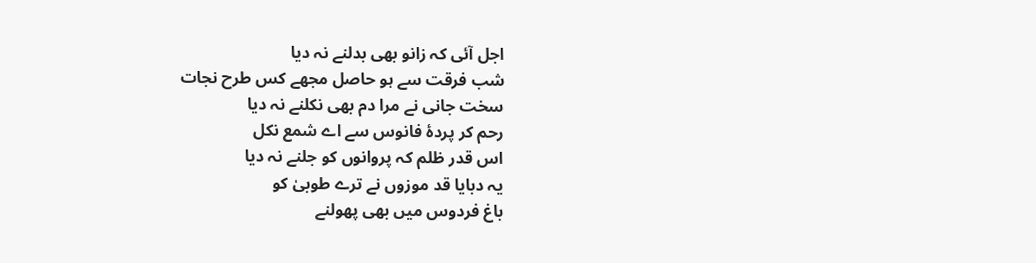اجل آئی کہ زانو بھی بدلنے نہ دیا
شب فرقت سے ہو حاصل مجھے کس طرح نجات
سخت جانی نے مرا دم بھی نکلنے نہ دیا
رحم کر پردۂ فانوس سے اے شمع نکل
اس قدر ظلم کہ پروانوں کو جلنے نہ دیا
یہ دبایا قد موزوں نے ترے طوبیٰ کو
باغ فردوس میں بھی پھولنے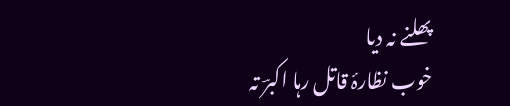پھلنے نہ دیا
خوب نظارۂ قاتل رہا اکبرؔ تہ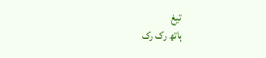تیغ
ہاتھ رک رک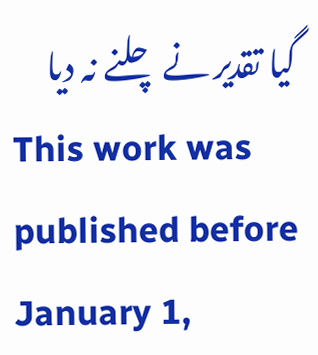گیا تقدیر نے چلنے نہ دیا
This work was published before January 1,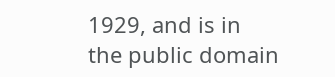1929, and is in the public domain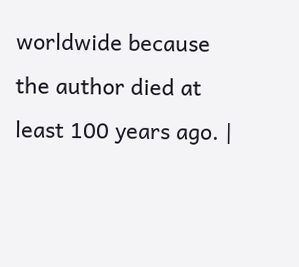worldwide because the author died at least 100 years ago. |